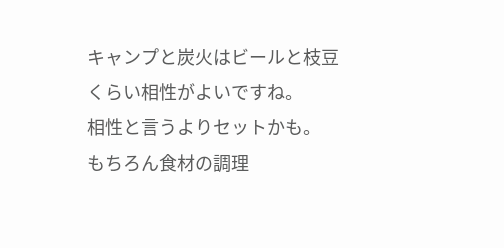キャンプと炭火はビールと枝豆くらい相性がよいですね。
相性と言うよりセットかも。
もちろん食材の調理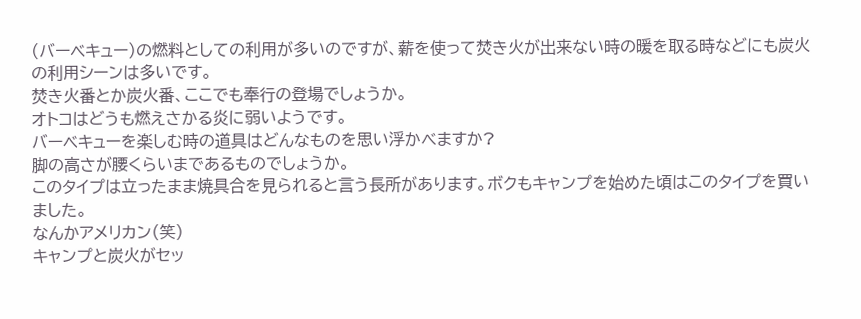(バーベキュー)の燃料としての利用が多いのですが、薪を使って焚き火が出来ない時の暖を取る時などにも炭火の利用シーンは多いです。
焚き火番とか炭火番、ここでも奉行の登場でしょうか。
オトコはどうも燃えさかる炎に弱いようです。
バーベキューを楽しむ時の道具はどんなものを思い浮かべますか?
脚の高さが腰くらいまであるものでしょうか。
このタイプは立ったまま焼具合を見られると言う長所があります。ボクもキャンプを始めた頃はこのタイプを買いました。
なんかアメリカン(笑)
キャンプと炭火がセッ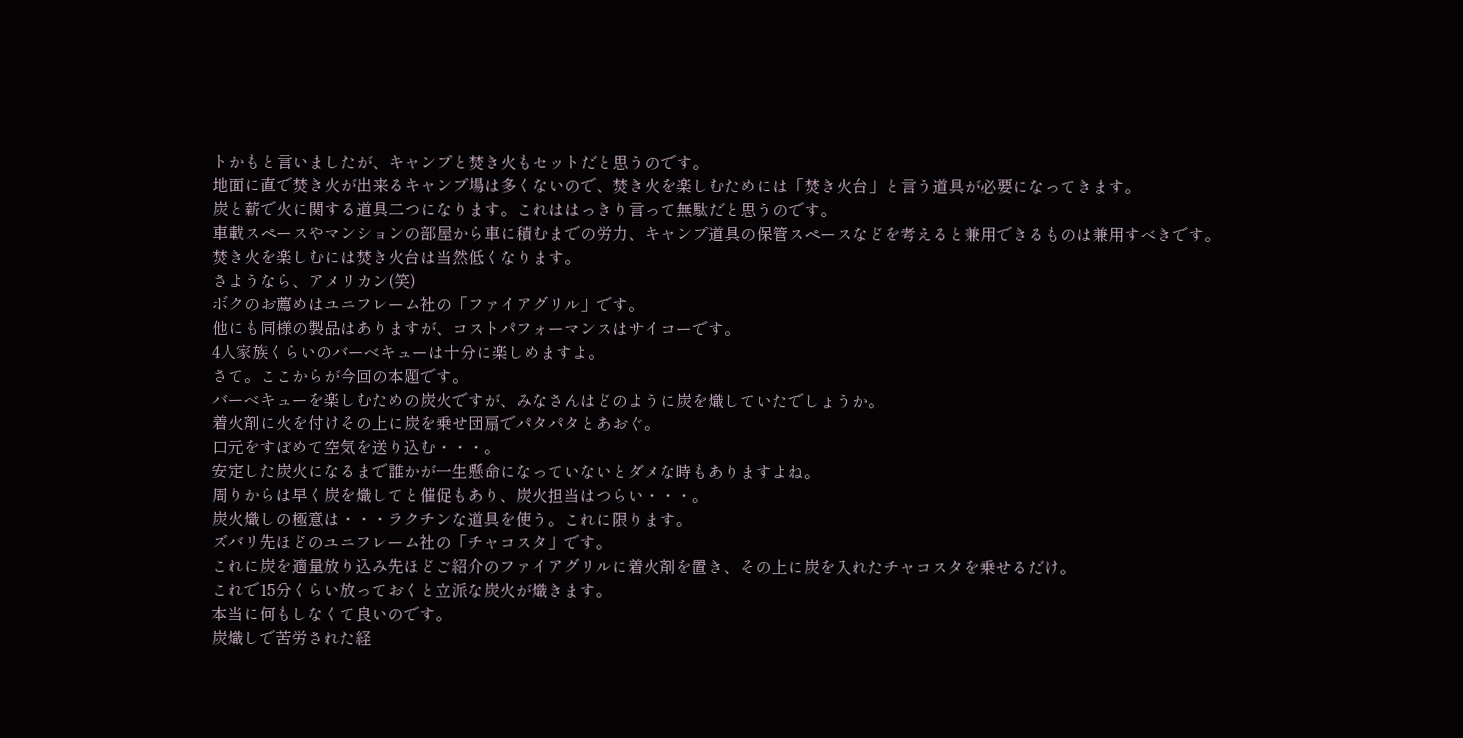トかもと言いましたが、キャンプと焚き火もセットだと思うのです。
地面に直で焚き火が出来るキャンプ場は多くないので、焚き火を楽しむためには「焚き火台」と言う道具が必要になってきます。
炭と薪で火に関する道具二つになります。これははっきり言って無駄だと思うのです。
車載スペースやマンションの部屋から車に積むまでの労力、キャンプ道具の保管スペースなどを考えると兼用できるものは兼用すべきです。
焚き火を楽しむには焚き火台は当然低くなります。
さようなら、アメリカン(笑)
ボクのお薦めはユニフレーム社の「ファイアグリル」です。
他にも同様の製品はありますが、コストパフォーマンスはサイコーです。
4人家族くらいのバーベキューは十分に楽しめますよ。
さて。ここからが今回の本題です。
バーベキューを楽しむための炭火ですが、みなさんはどのように炭を熾していたでしょうか。
着火剤に火を付けその上に炭を乗せ団扇でパタパタとあおぐ。
口元をすぼめて空気を送り込む・・・。
安定した炭火になるまで誰かが一生懸命になっていないとダメな時もありますよね。
周りからは早く炭を熾してと催促もあり、炭火担当はつらい・・・。
炭火熾しの極意は・・・ラクチンな道具を使う。これに限ります。
ズバリ先ほどのユニフレーム社の「チャコスタ」です。
これに炭を適量放り込み先ほどご紹介のファイアグリルに着火剤を置き、その上に炭を入れたチャコスタを乗せるだけ。
これで15分くらい放っておくと立派な炭火が熾きます。
本当に何もしなくて良いのです。
炭熾しで苦労された経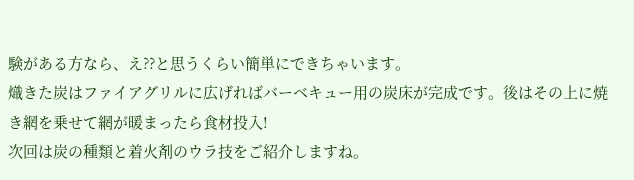験がある方なら、え??と思うくらい簡単にできちゃいます。
熾きた炭はファイアグリルに広げればバーベキュー用の炭床が完成です。後はその上に焼き網を乗せて網が暖まったら食材投入!
次回は炭の種類と着火剤のウラ技をご紹介しますね。